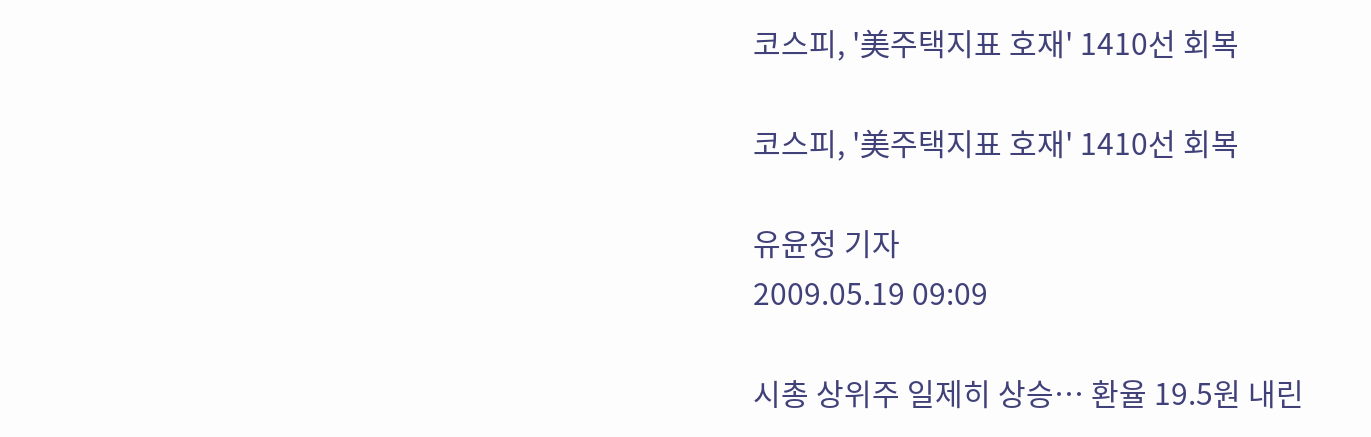코스피, '美주택지표 호재' 1410선 회복

코스피, '美주택지표 호재' 1410선 회복

유윤정 기자
2009.05.19 09:09

시총 상위주 일제히 상승… 환율 19.5원 내린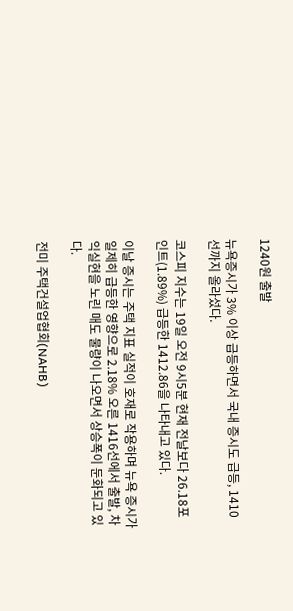1240원 출발

뉴욕증시가 3% 이상 급등하면서 국내 증시도 급등, 1410선까지 올라섰다.

코스피 지수는 19일 오전 9시5분 현재 전날보다 26.18포인트(1.89%) 급등한 1412.86을 나타내고 있다.

이날 증시는 주택 지표 실적이 호재로 작용하며 뉴욕 증시가 일제히 급등한 영향으로 2.18% 오른 1416선에서 출발, 차익실현을 노린 매도 물량이 나오면서 상승폭이 둔화되고 있다.

전미 주택건설업협회(NAHB)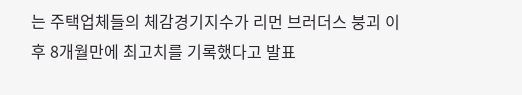는 주택업체들의 체감경기지수가 리먼 브러더스 붕괴 이후 8개월만에 최고치를 기록했다고 발표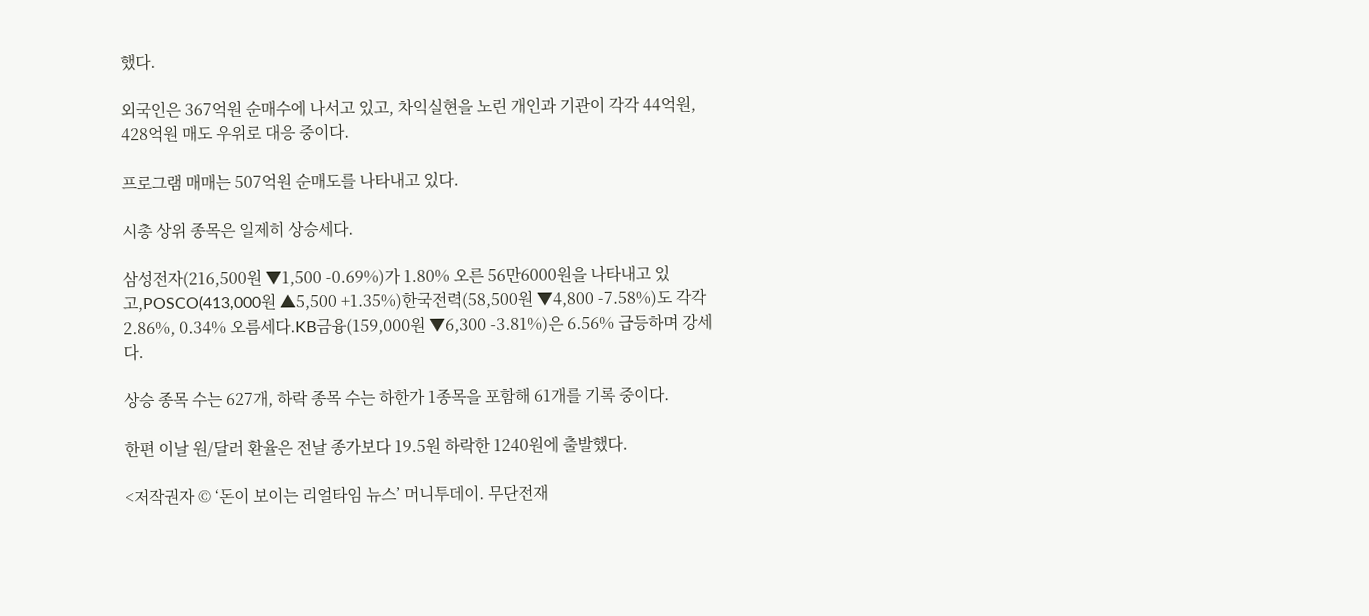했다.

외국인은 367억원 순매수에 나서고 있고, 차익실현을 노린 개인과 기관이 각각 44억원, 428억원 매도 우위로 대응 중이다.

프로그램 매매는 507억원 순매도를 나타내고 있다.

시총 상위 종목은 일제히 상승세다.

삼성전자(216,500원 ▼1,500 -0.69%)가 1.80% 오른 56만6000원을 나타내고 있고,POSCO(413,000원 ▲5,500 +1.35%)한국전력(58,500원 ▼4,800 -7.58%)도 각각 2.86%, 0.34% 오름세다.KB금융(159,000원 ▼6,300 -3.81%)은 6.56% 급등하며 강세다.

상승 종목 수는 627개, 하락 종목 수는 하한가 1종목을 포함해 61개를 기록 중이다.

한편 이날 원/달러 환율은 전날 종가보다 19.5원 하락한 1240원에 출발했다.

<저작권자 © ‘돈이 보이는 리얼타임 뉴스’ 머니투데이. 무단전재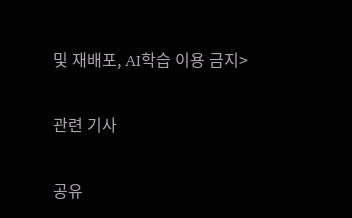및 재배포, AI학습 이용 금지>

관련 기사

공유